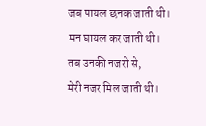जब पायल छनक जाती थी।
मन घायल कर जाती थी।
तब उनकी नजरो से,
मेरी नजर मिल जाती थी।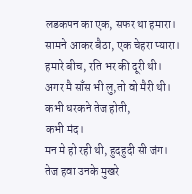लडकपन का एक, सफर था हमारा।
सामने आकर बैठा, एक चेहरा प्यारा।
हमारे बीच, रति भर की दूरी थी।
अगर मै साँस भी लु,तो वो मैरी थी।
कभी धरकने तेज होती,
कभी मंद।
मन मे हो रही थी, हुदहुदी सी जंग।
तेज हवा उनके मुखरे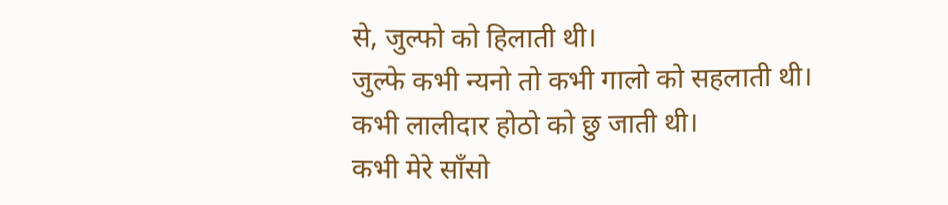से, जुल्फो को हिलाती थी।
जुल्फे कभी न्यनो तो कभी गालो को सहलाती थी।
कभी लालीदार होठो को छु जाती थी।
कभी मेरे साँसो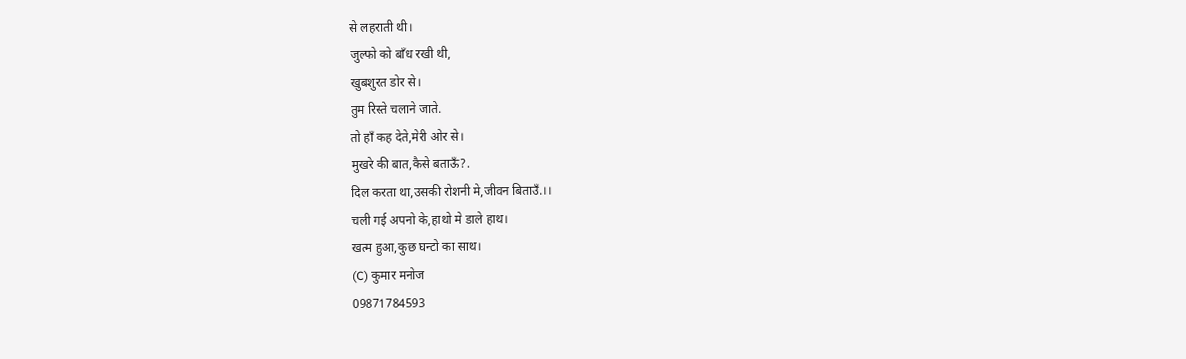से लहराती थी।
जुल्फो को बाँध रखी थी,
खुबशुरत डोर से।
तुम रिस्ते चलाने जाते.
तो हाँ कह देते,मेरी ओर से।
मुखरे की बात,कैसे बताऊँ?.
दिल करता था,उसकी रोशनी मे,जीवन बिताउँ.।।
चली गई अपनो के,हाथो मे डाले हाथ।
खत्म हुआ,कुछ घन्टो का साथ।
(C) कुमार मनोज
09871784593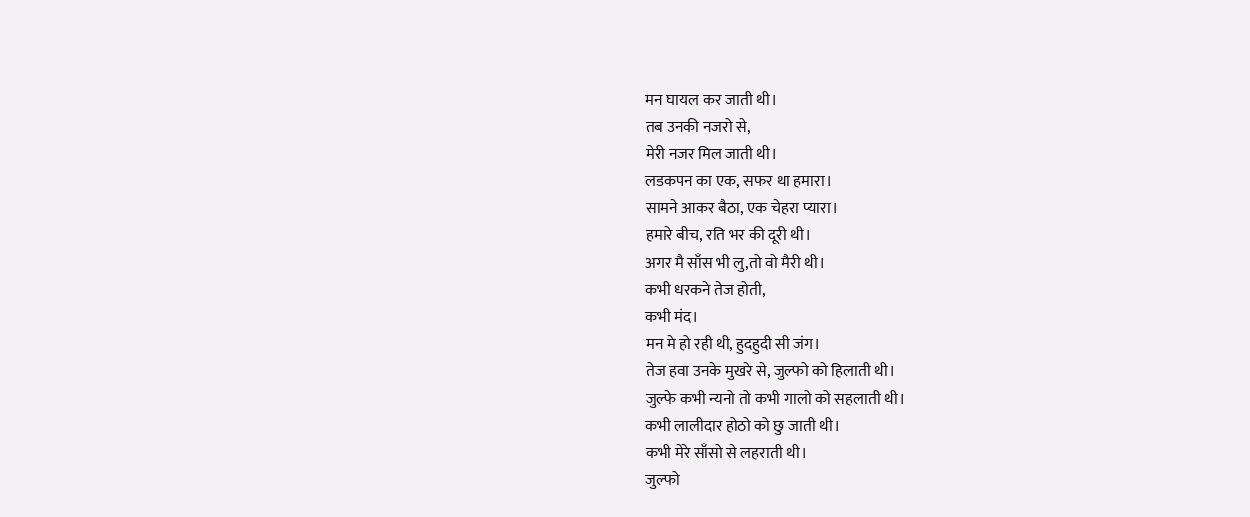मन घायल कर जाती थी।
तब उनकी नजरो से,
मेरी नजर मिल जाती थी।
लडकपन का एक, सफर था हमारा।
सामने आकर बैठा, एक चेहरा प्यारा।
हमारे बीच, रति भर की दूरी थी।
अगर मै साँस भी लु,तो वो मैरी थी।
कभी धरकने तेज होती,
कभी मंद।
मन मे हो रही थी, हुदहुदी सी जंग।
तेज हवा उनके मुखरे से, जुल्फो को हिलाती थी।
जुल्फे कभी न्यनो तो कभी गालो को सहलाती थी।
कभी लालीदार होठो को छु जाती थी।
कभी मेरे साँसो से लहराती थी।
जुल्फो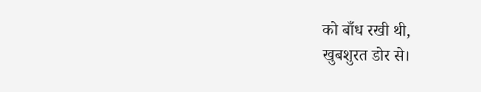को बाँध रखी थी,
खुबशुरत डोर से।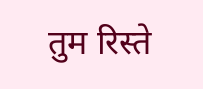तुम रिस्ते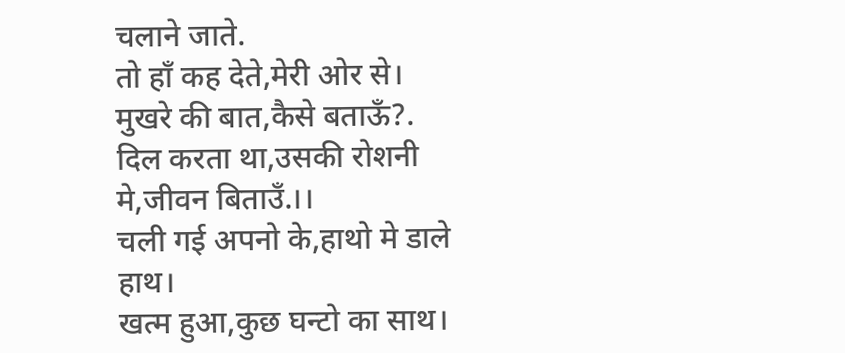चलाने जाते.
तो हाँ कह देते,मेरी ओर से।
मुखरे की बात,कैसे बताऊँ?.
दिल करता था,उसकी रोशनी मे,जीवन बिताउँ.।।
चली गई अपनो के,हाथो मे डाले हाथ।
खत्म हुआ,कुछ घन्टो का साथ।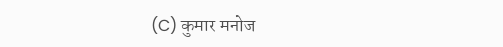(C) कुमार मनोज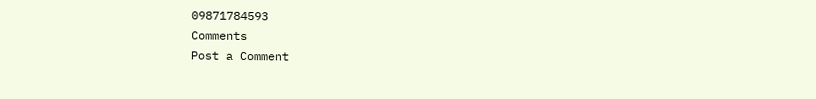09871784593
Comments
Post a Comment